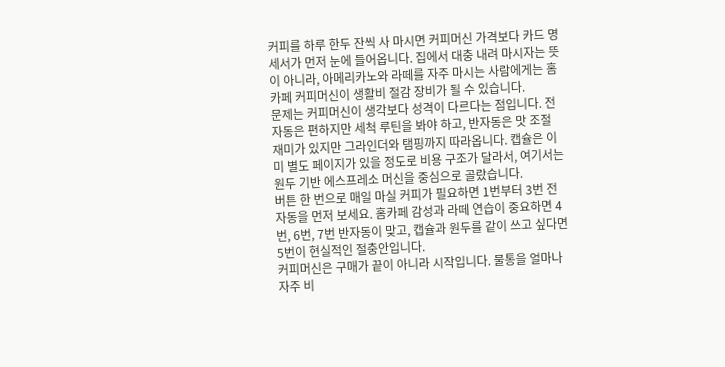커피를 하루 한두 잔씩 사 마시면 커피머신 가격보다 카드 명세서가 먼저 눈에 들어옵니다. 집에서 대충 내려 마시자는 뜻이 아니라, 아메리카노와 라떼를 자주 마시는 사람에게는 홈카페 커피머신이 생활비 절감 장비가 될 수 있습니다.
문제는 커피머신이 생각보다 성격이 다르다는 점입니다. 전자동은 편하지만 세척 루틴을 봐야 하고, 반자동은 맛 조절 재미가 있지만 그라인더와 탬핑까지 따라옵니다. 캡슐은 이미 별도 페이지가 있을 정도로 비용 구조가 달라서, 여기서는 원두 기반 에스프레소 머신을 중심으로 골랐습니다.
버튼 한 번으로 매일 마실 커피가 필요하면 1번부터 3번 전자동을 먼저 보세요. 홈카페 감성과 라떼 연습이 중요하면 4번, 6번, 7번 반자동이 맞고, 캡슐과 원두를 같이 쓰고 싶다면 5번이 현실적인 절충안입니다.
커피머신은 구매가 끝이 아니라 시작입니다. 물통을 얼마나 자주 비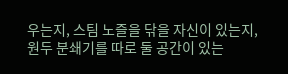우는지, 스팀 노즐을 닦을 자신이 있는지, 원두 분쇄기를 따로 둘 공간이 있는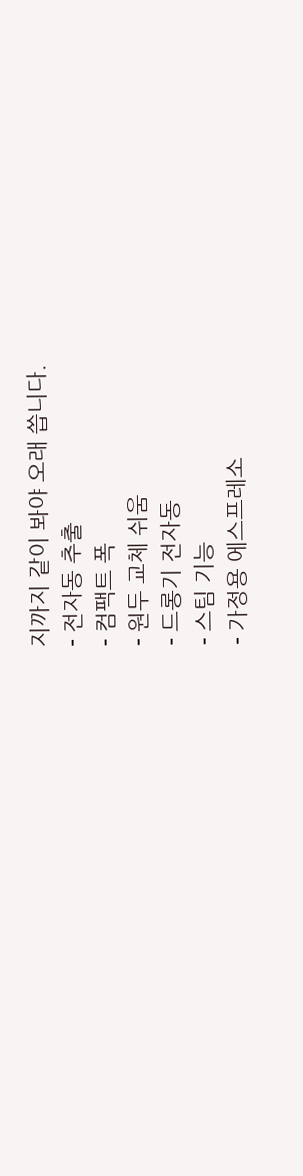지까지 같이 봐야 오래 씁니다.
- 전자동 추출
- 컴팩트 폭
- 원두 교체 쉬움
- 드롱기 전자동
- 스팀 기능
- 가정용 에스프레소